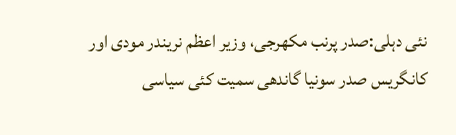نئی دہلی:صدر پرنب مکھرجی، وزیر اعظم نریندر مودی اور کانگریس صدر سونیا گاندھی سمیت کئی سیاسی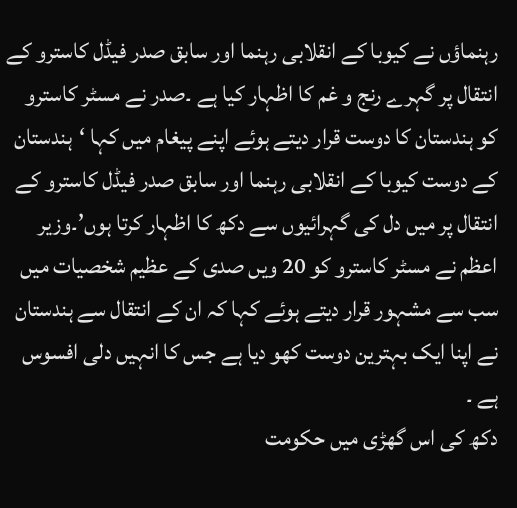رہنماؤں نے کیوبا کے انقلابی رہنما اور سابق صدر فیڈل کاسترو کے انتقال پر گہرے رنج و غم کا اظہار کیا ہے ۔صدر نے مسٹر کاسترو کو ہندستان کا دوست قرار دیتے ہوئے اپنے پیغام میں کہا ‘ہندستان کے دوست کیوبا کے انقلابی رہنما اور سابق صدر فیڈل کاسترو کے انتقال پر میں دل کی گہرائیوں سے دکھ کا اظہار کرتا ہوں’۔وزیر اعظم نے مسٹر کاسترو کو 20 ویں صدی کے عظیم شخصیات میں سب سے مشہور قرار دیتے ہوئے کہا کہ ان کے انتقال سے ہندستان نے اپنا ایک بہترین دوست کھو دیا ہے جس کا انہیں دلی افسوس ہے ۔
دکھ کی اس گھڑی میں حکومت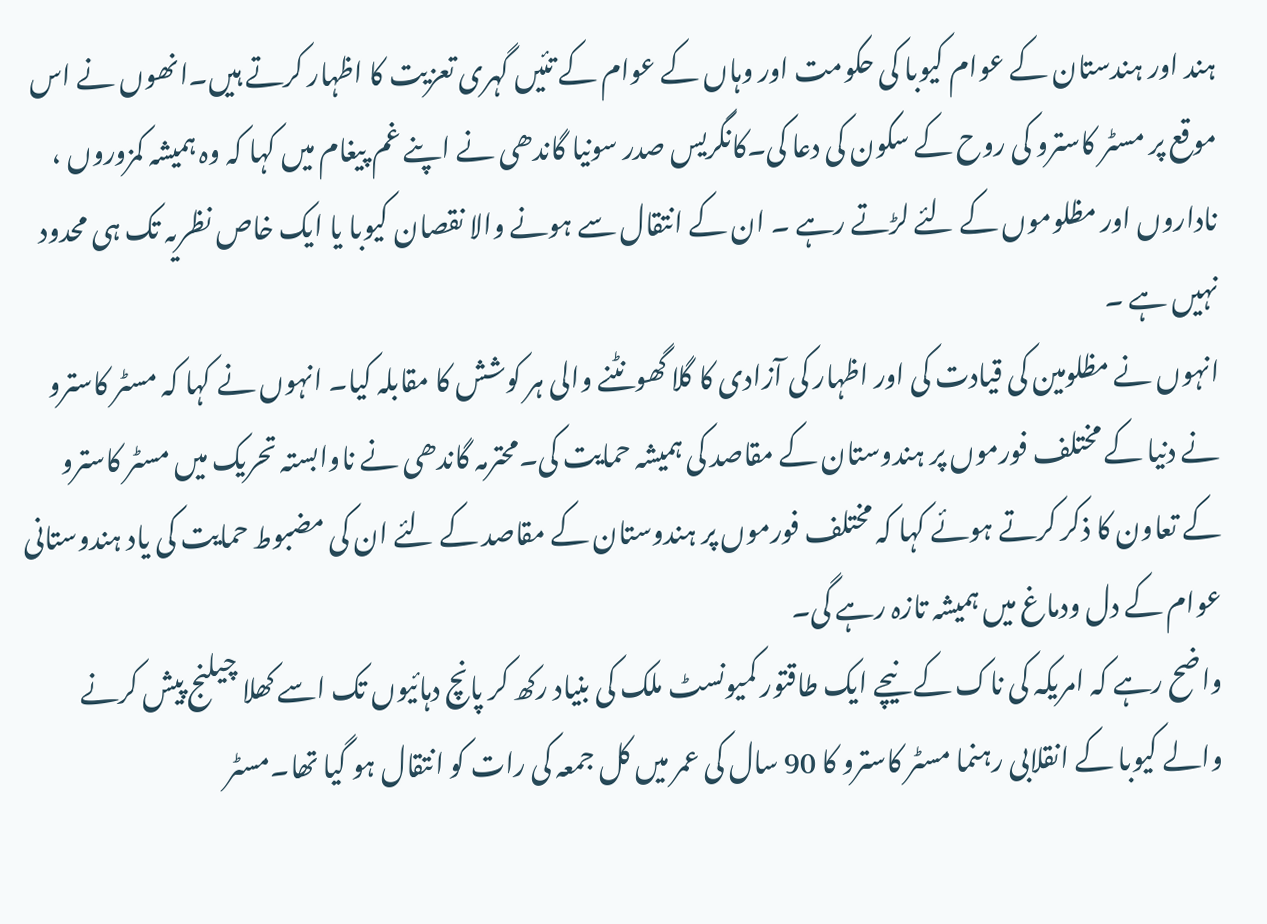ہند اور ہندستان کے عوام کیوبا کی حکومت اور وہاں کے عوام کے تئیں گہری تعزیت کا اظہار کرتے ہیں۔انھوں نے اس موقع پر مسٹر کاسترو کی روح کے سکون کی دعا کی۔کانگریس صدر سونیا گاندھی نے اپنے غم پیغام میں کہا کہ وہ ہمیشہ کمزوروں ، ناداروں اور مظلوموں کے لئے لڑتے رہے ۔ ان کے انتقال سے ہونے والا نقصان کیوبا یا ایک خاص نظریہ تک ہی محدود نہیں ہے ۔
انہوں نے مظلومین کی قیادت کی اور اظہار کی آزادی کا گلا گھونٹنے والی ہر کوشش کا مقابلہ کیا۔ انہوں نے کہا کہ مسٹر کاسترو نے دنیا کے مختلف فورموں پر ہندوستان کے مقاصد کی ہمیشہ حمایت کی۔محترمہ گاندھی نے ناوابستہ تحریک میں مسٹر کاسترو کے تعاون کا ذکر کرتے ہوئے کہا کہ مختلف فورموں پر ہندوستان کے مقاصد کے لئے ان کی مضبوط حمایت کی یاد ہندوستانی عوام کے دل ودماغ میں ہمیشہ تازہ رہے گی۔
واضح رہے کہ امریکہ کی ناک کے نیچے ایک طاقتور کمیونسٹ ملک کی بنیاد رکھ کر پانچ دہائیوں تک اسے کھلا چیلنج پیش کرنے والے کیوبا کے انقلابی رہنما مسٹر کاسترو کا 90 سال کی عمر میں کل جمعہ کی رات کو انتقال ہو گیا تھا۔مسٹر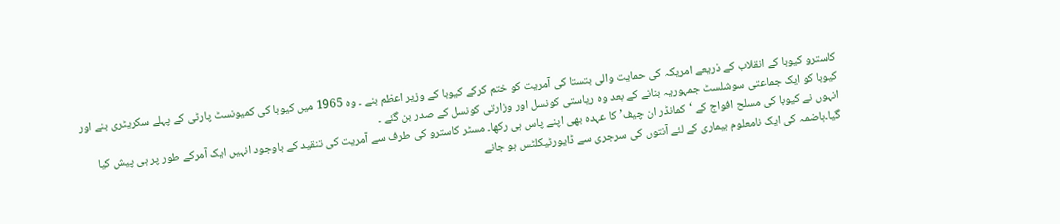کاسترو کیوبا کے انقلاب کے ذریعے امریکہ کی حمایت والی بتستا کی آمریت کو ختم کرکے کیوبا کے وزیر اعظم بنے ۔ وہ 1965 میں کیوبا کی کمیونسٹ پارٹی کے پہلے سکریٹری بنے اور کیوبا کو ایک جماعتی سوشلسٹ جمہوریہ بنانے کے بعد وہ ریاستی کونسل اور وزارتی کونسل کے صدر بن گئے ۔
انہوں نے کیوبا کی مسلح افواج کے ‘کمانڈر ان چیف’ کا عہدہ بھی اپنے پاس ہی رکھا۔ مسٹر کاسترو کی طرف سے آمریت کی تنقید کے باوجود انہیں ایک آمرکے طور پر ہی پیش کیا گیا۔ہاضمہ کی ایک نامعلوم بیماری کے لئے آنتوں کی سرجری سے ڈایورٹیکلٹس ہو جانے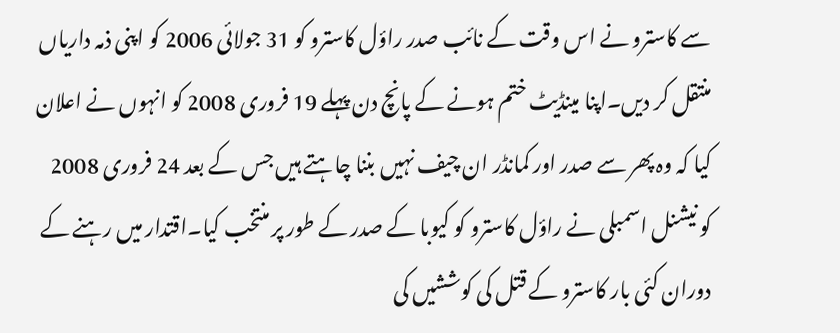سے کاسترو نے اس وقت کے نائب صدر راؤل کاسترو کو 31 جولائی 2006 کو اپنی ذمہ داریاں منتقل کر دیں۔اپنا مینڈیٹ ختم ہونے کے پانچ دن پہلے 19 فروری 2008 کو انہوں نے اعلان کیا کہ وہ پھر سے صدر اور کمانڈر ان چیف نہیں بننا چاہتے ہیں جس کے بعد 24 فروری 2008 کو نیشنل اسمبلی نے راؤل کاسترو کو کیوبا کے صدر کے طور پر منتخب کیا۔اقتدار میں رہنے کے دوران کئی بار کاسترو کے قتل کی کوششیں کی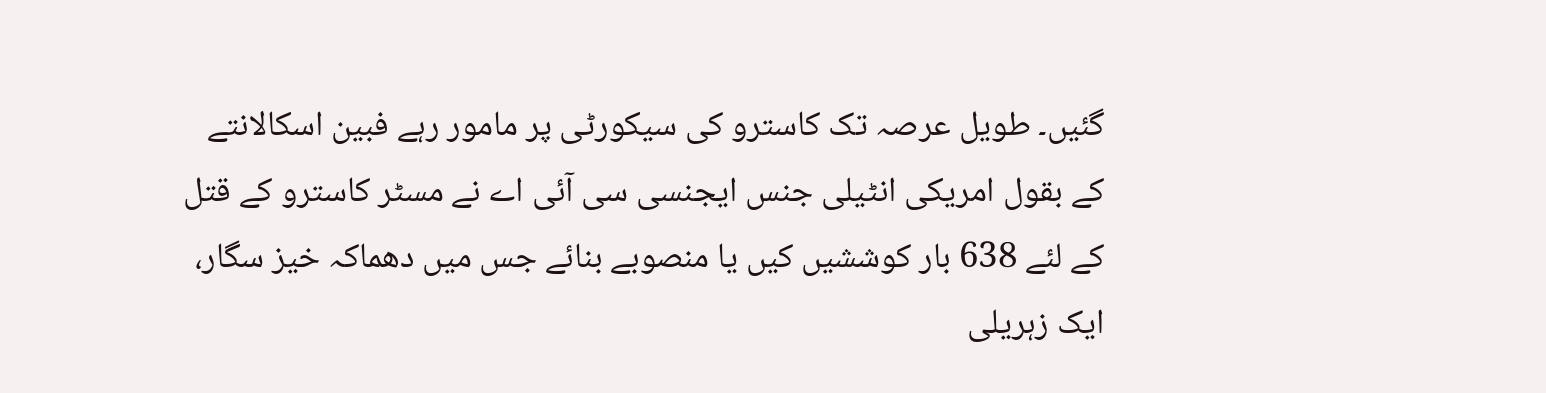گئیں۔ طویل عرصہ تک کاسترو کی سیکورٹی پر مامور رہے فبین اسکالانتے کے بقول امریکی انٹیلی جنس ایجنسی سی آئی اے نے مسٹر کاسترو کے قتل کے لئے 638 بار کوششیں کیں یا منصوبے بنائے جس میں دھماکہ خیز سگار، ایک زہریلی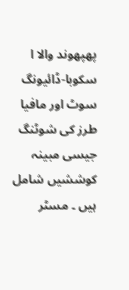پھپھوند والا ا سکوبا-ڈائیونگ سوٹ اور مافیا طرز کی شوٹنگ جیسی مبینہ کوششیں شامل ہیں ۔ مسٹر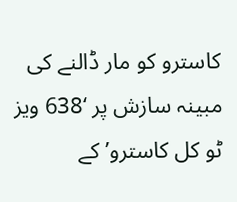کاسترو کو مار ڈالنے کی مبینہ سازش پر ‘638 ویز ٹو کل کاسترو’ کے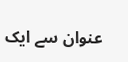عنوان سے ایک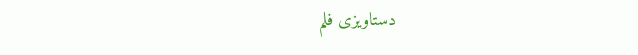دستاویزی فلم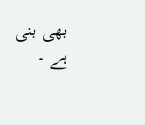بھی بنی ہے ۔